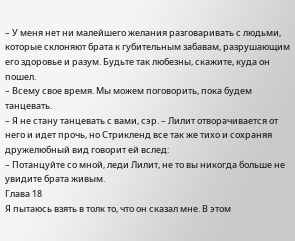– У меня нет ни малейшего желания разговаривать с людьми, которые склоняют брата к губительным забавам, разрушающим его здоровье и разум. Будьте так любезны, скажите, куда он пошел.
– Всему свое время. Мы можем поговорить, пока будем танцевать.
– Я не стану танцевать с вами, сэр. – Лилит отворачивается от него и идет прочь, но Стрикленд все так же тихо и сохраняя дружелюбный вид говорит ей вслед:
– Потанцуйте со мной, леди Лилит, не то вы никогда больше не увидите брата живым.
Глава 18
Я пытаюсь взять в толк то, что он сказал мне. В этом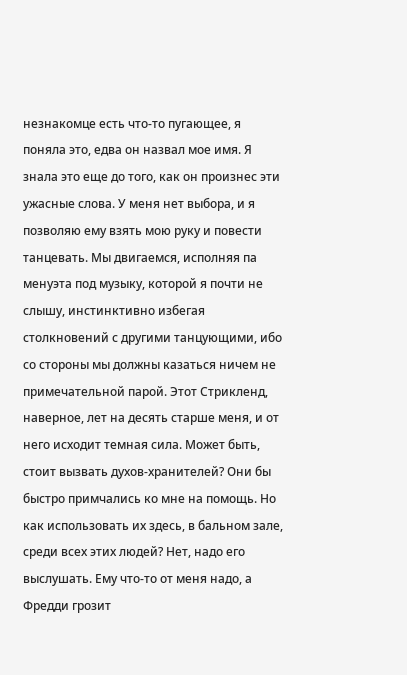незнакомце есть что-то пугающее, я поняла это, едва он назвал мое имя. Я знала это еще до того, как он произнес эти ужасные слова. У меня нет выбора, и я позволяю ему взять мою руку и повести танцевать. Мы двигаемся, исполняя па менуэта под музыку, которой я почти не слышу, инстинктивно избегая столкновений с другими танцующими, ибо со стороны мы должны казаться ничем не примечательной парой. Этот Стрикленд, наверное, лет на десять старше меня, и от него исходит темная сила. Может быть, стоит вызвать духов-хранителей? Они бы быстро примчались ко мне на помощь. Но как использовать их здесь, в бальном зале, среди всех этих людей? Нет, надо его выслушать. Ему что-то от меня надо, а Фредди грозит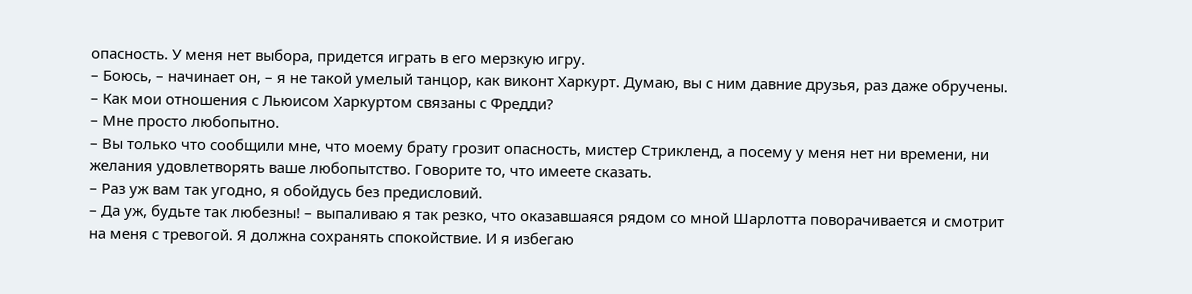опасность. У меня нет выбора, придется играть в его мерзкую игру.
– Боюсь, – начинает он, – я не такой умелый танцор, как виконт Харкурт. Думаю, вы с ним давние друзья, раз даже обручены.
– Как мои отношения с Льюисом Харкуртом связаны с Фредди?
– Мне просто любопытно.
– Вы только что сообщили мне, что моему брату грозит опасность, мистер Стрикленд, а посему у меня нет ни времени, ни желания удовлетворять ваше любопытство. Говорите то, что имеете сказать.
– Раз уж вам так угодно, я обойдусь без предисловий.
– Да уж, будьте так любезны! – выпаливаю я так резко, что оказавшаяся рядом со мной Шарлотта поворачивается и смотрит на меня с тревогой. Я должна сохранять спокойствие. И я избегаю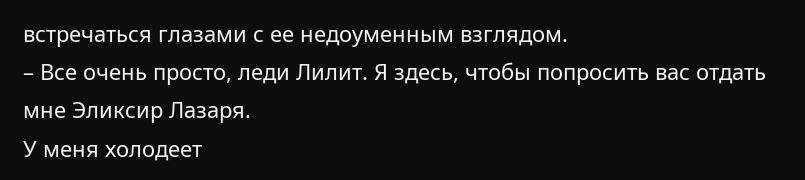встречаться глазами с ее недоуменным взглядом.
– Все очень просто, леди Лилит. Я здесь, чтобы попросить вас отдать мне Эликсир Лазаря.
У меня холодеет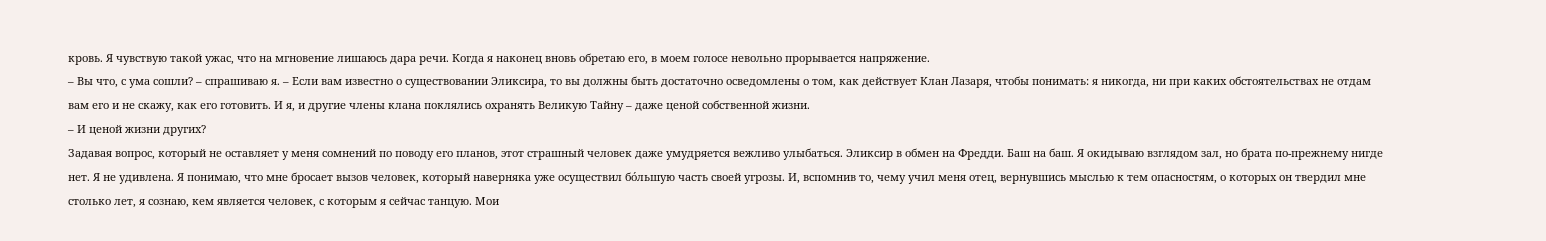кровь. Я чувствую такой ужас, что на мгновение лишаюсь дара речи. Когда я наконец вновь обретаю его, в моем голосе невольно прорывается напряжение.
– Вы что, с ума сошли? – спрашиваю я. – Если вам известно о существовании Эликсира, то вы должны быть достаточно осведомлены о том, как действует Клан Лазаря, чтобы понимать: я никогда, ни при каких обстоятельствах не отдам вам его и не скажу, как его готовить. И я, и другие члены клана поклялись охранять Великую Тайну – даже ценой собственной жизни.
– И ценой жизни других?
Задавая вопрос, который не оставляет у меня сомнений по поводу его планов, этот страшный человек даже умудряется вежливо улыбаться. Эликсир в обмен на Фредди. Баш на баш. Я окидываю взглядом зал, но брата по-прежнему нигде нет. Я не удивлена. Я понимаю, что мне бросает вызов человек, который наверняка уже осуществил бо́льшую часть своей угрозы. И, вспомнив то, чему учил меня отец, вернувшись мыслью к тем опасностям, о которых он твердил мне столько лет, я сознаю, кем является человек, с которым я сейчас танцую. Мои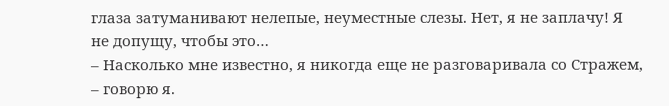глаза затуманивают нелепые, неуместные слезы. Нет, я не заплачу! Я не допущу, чтобы это…
– Насколько мне известно, я никогда еще не разговаривала со Стражем, – говорю я.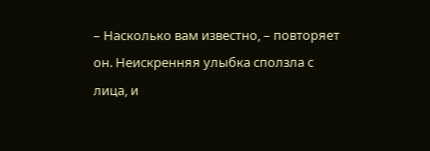– Насколько вам известно, – повторяет он. Неискренняя улыбка сползла с лица, и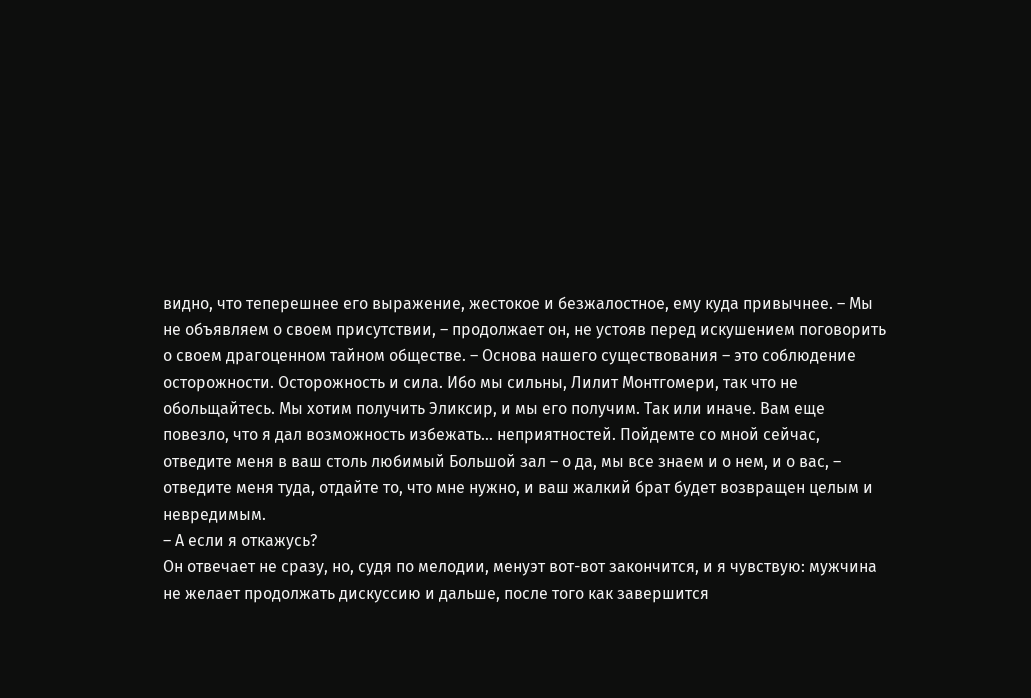видно, что теперешнее его выражение, жестокое и безжалостное, ему куда привычнее. – Мы не объявляем о своем присутствии, – продолжает он, не устояв перед искушением поговорить о своем драгоценном тайном обществе. – Основа нашего существования – это соблюдение осторожности. Осторожность и сила. Ибо мы сильны, Лилит Монтгомери, так что не обольщайтесь. Мы хотим получить Эликсир, и мы его получим. Так или иначе. Вам еще повезло, что я дал возможность избежать… неприятностей. Пойдемте со мной сейчас, отведите меня в ваш столь любимый Большой зал – о да, мы все знаем и о нем, и о вас, – отведите меня туда, отдайте то, что мне нужно, и ваш жалкий брат будет возвращен целым и невредимым.
– А если я откажусь?
Он отвечает не сразу, но, судя по мелодии, менуэт вот-вот закончится, и я чувствую: мужчина не желает продолжать дискуссию и дальше, после того как завершится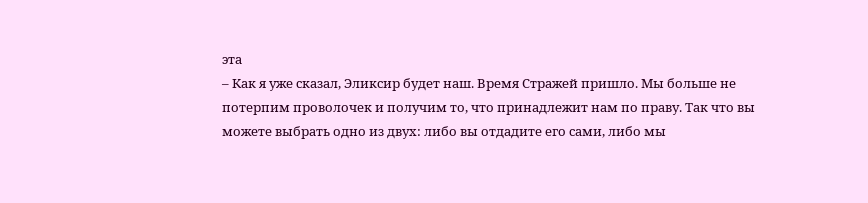эта
– Как я уже сказал, Эликсир будет наш. Время Стражей пришло. Мы больше не потерпим проволочек и получим то, что принадлежит нам по праву. Так что вы можете выбрать одно из двух: либо вы отдадите его сами, либо мы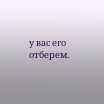у вас его отберем.